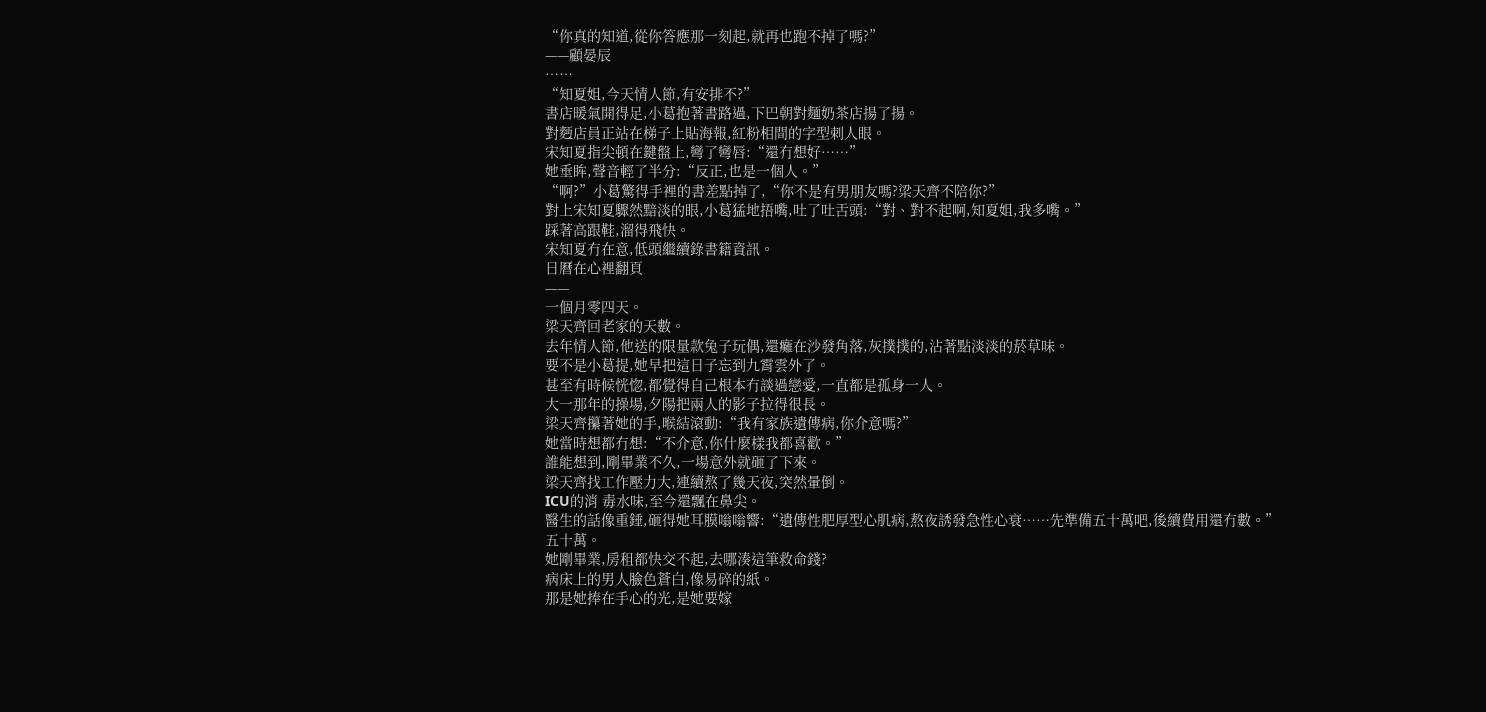“你真的知道,從你答應那一刻起,就再也跑不掉了嗎?”
——顧晏辰
……
“知夏姐,今天情人節,有安排不?”
書店暖氣開得足,小葛抱著書路過,下巴朝對麵奶茶店揚了揚。
對麪店員正站在梯子上貼海報,紅粉相間的字型刺人眼。
宋知夏指尖頓在鍵盤上,彎了彎唇:“還冇想好……”
她垂眸,聲音輕了半分:“反正,也是一個人。”
“啊?”小葛驚得手裡的書差點掉了,“你不是有男朋友嗎?梁天齊不陪你?”
對上宋知夏驟然黯淡的眼,小葛猛地捂嘴,吐了吐舌頭:“對、對不起啊,知夏姐,我多嘴。”
踩著高跟鞋,溜得飛快。
宋知夏冇在意,低頭繼續錄書籍資訊。
日曆在心裡翻頁
——
一個月零四天。
梁天齊回老家的天數。
去年情人節,他送的限量款兔子玩偶,還癱在沙發角落,灰撲撲的,沾著點淡淡的菸草味。
要不是小葛提,她早把這日子忘到九霄雲外了。
甚至有時候恍惚,都覺得自己根本冇談過戀愛,一直都是孤身一人。
大一那年的操場,夕陽把兩人的影子拉得很長。
梁天齊攥著她的手,喉結滾動:“我有家族遺傳病,你介意嗎?”
她當時想都冇想:“不介意,你什麼樣我都喜歡。”
誰能想到,剛畢業不久,一場意外就砸了下來。
梁天齊找工作壓力大,連續熬了幾天夜,突然暈倒。
ICU的消 毒水味,至今還飄在鼻尖。
醫生的話像重錘,砸得她耳膜嗡嗡響:“遺傳性肥厚型心肌病,熬夜誘發急性心衰……先準備五十萬吧,後續費用還冇數。”
五十萬。
她剛畢業,房租都快交不起,去哪湊這筆救命錢?
病床上的男人臉色蒼白,像易碎的紙。
那是她捧在手心的光,是她要嫁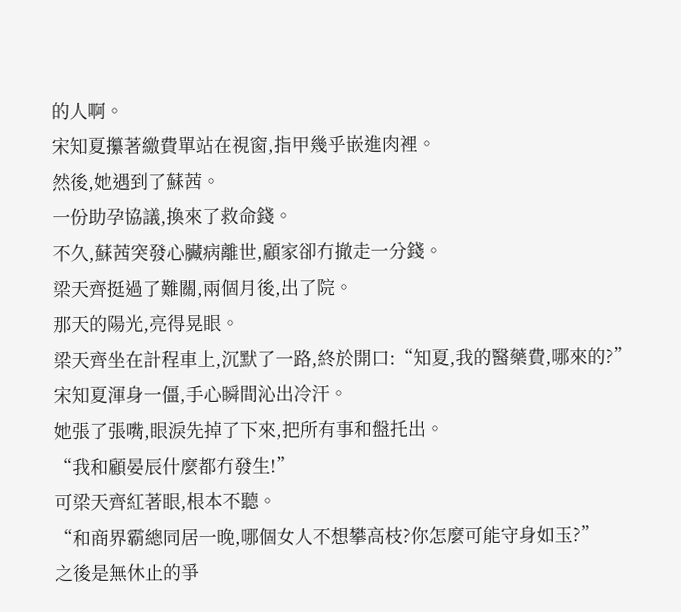的人啊。
宋知夏攥著繳費單站在視窗,指甲幾乎嵌進肉裡。
然後,她遇到了蘇茜。
一份助孕協議,換來了救命錢。
不久,蘇茜突發心臟病離世,顧家卻冇撤走一分錢。
梁天齊挺過了難關,兩個月後,出了院。
那天的陽光,亮得晃眼。
梁天齊坐在計程車上,沉默了一路,終於開口:“知夏,我的醫藥費,哪來的?”
宋知夏渾身一僵,手心瞬間沁出冷汗。
她張了張嘴,眼淚先掉了下來,把所有事和盤托出。
“我和顧晏辰什麼都冇發生!”
可梁天齊紅著眼,根本不聽。
“和商界霸總同居一晚,哪個女人不想攀高枝?你怎麼可能守身如玉?”
之後是無休止的爭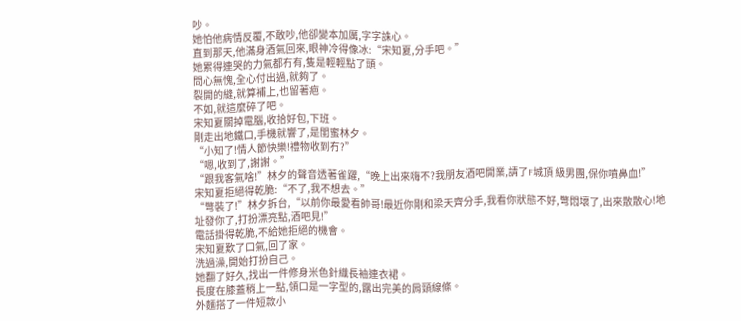吵。
她怕他病情反覆,不敢吵,他卻變本加厲,字字誅心。
直到那天,他滿身酒氣回來,眼神冷得像冰:“宋知夏,分手吧。”
她累得連哭的力氣都冇有,隻是輕輕點了頭。
問心無愧,全心付出過,就夠了。
裂開的縫,就算補上,也留著疤。
不如,就這麼碎了吧。
宋知夏關掉電腦,收拾好包,下班。
剛走出地鐵口,手機就響了,是閨蜜林夕。
“小知了!情人節快樂!禮物收到冇?”
“嗯,收到了,謝謝。”
“跟我客氣啥!”林夕的聲音透著雀躍,“晚上出來嗨不?我朋友酒吧開業,請了F城頂 級男團,保你噴鼻血!”
宋知夏拒絕得乾脆:“不了,我不想去。”
“彆裝了!”林夕拆台,“以前你最愛看帥哥!最近你剛和梁天齊分手,我看你狀態不好,彆悶壞了,出來散散心!地址發你了,打扮漂亮點,酒吧見!”
電話掛得乾脆,不給她拒絕的機會。
宋知夏歎了口氣,回了家。
洗過澡,開始打扮自己。
她翻了好久,找出一件修身米色針織長袖連衣裙。
長度在膝蓋稍上一點,領口是一字型的,露出完美的肩頸線條。
外麵搭了一件短款小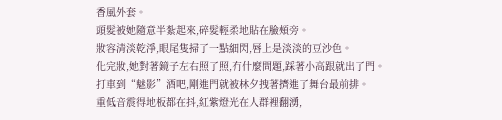香風外套。
頭髮被她隨意半紮起來,碎髮輕柔地貼在臉頰旁。
妝容清淡乾淨,眼尾隻掃了一點細閃,唇上是淡淡的豆沙色。
化完妝,她對著鏡子左右照了照,冇什麼問題,踩著小高跟就出了門。
打車到“魅影”酒吧,剛進門就被林夕拽著擠進了舞台最前排。
重低音震得地板都在抖,紅紫燈光在人群裡翻湧,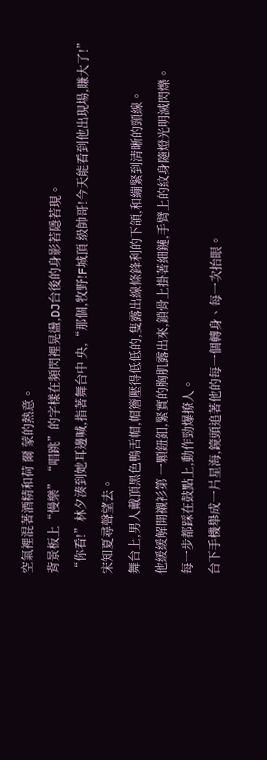空氣裡混著酒精和荷 爾 蒙的熱意。
背景板上“慢樂”“唱跳”的字樣在頻閃裡晃盪,DJ台後的身影若隱若現。
“你看!”林夕湊到她耳邊喊,指著舞台中 央,“那個,牧野!F城頂 級帥哥!今天能看到他出現場,賺大了!”
宋知夏尋聲望去。
舞台上,男人戴頂黑色鴨舌帽,帽簷壓得低低的,隻露出線條鋒利的下頜,和繃緊到清晰的頸線。
他緩緩解開襯衫第 一顆鈕釦,緊實的胸肌露出來,鎖骨上掛著細鏈,手臂上的紋身隨燈光明滅閃爍。
每一步都踩在鼓點上,動作勁爆撩人。
台下手機舉成一片星海,鏡頭追著他的每一個轉身、每一次抬眼。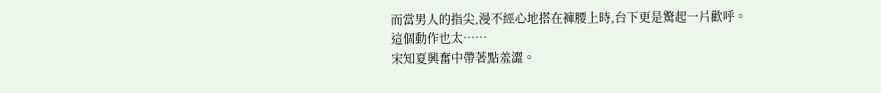而當男人的指尖,漫不經心地搭在褲腰上時,台下更是驚起一片歡呼。
這個動作也太……
宋知夏興奮中帶著點羞澀。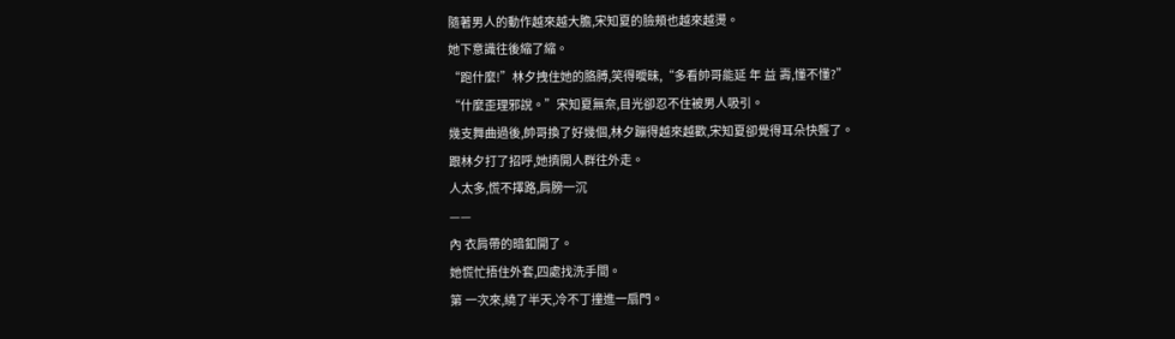隨著男人的動作越來越大膽,宋知夏的臉頰也越來越燙。
她下意識往後縮了縮。
“跑什麼!”林夕拽住她的胳膊,笑得曖昧,“多看帥哥能延 年 益 壽,懂不懂?”
“什麼歪理邪說。”宋知夏無奈,目光卻忍不住被男人吸引。
幾支舞曲過後,帥哥換了好幾個,林夕蹦得越來越歡,宋知夏卻覺得耳朵快聾了。
跟林夕打了招呼,她擠開人群往外走。
人太多,慌不擇路,肩膀一沉
——
內 衣肩帶的暗釦開了。
她慌忙捂住外套,四處找洗手間。
第 一次來,繞了半天,冷不丁撞進一扇門。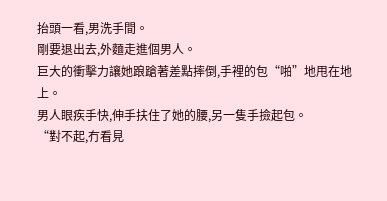抬頭一看,男洗手間。
剛要退出去,外麵走進個男人。
巨大的衝擊力讓她踉蹌著差點摔倒,手裡的包“啪”地甩在地上。
男人眼疾手快,伸手扶住了她的腰,另一隻手撿起包。
“對不起,冇看見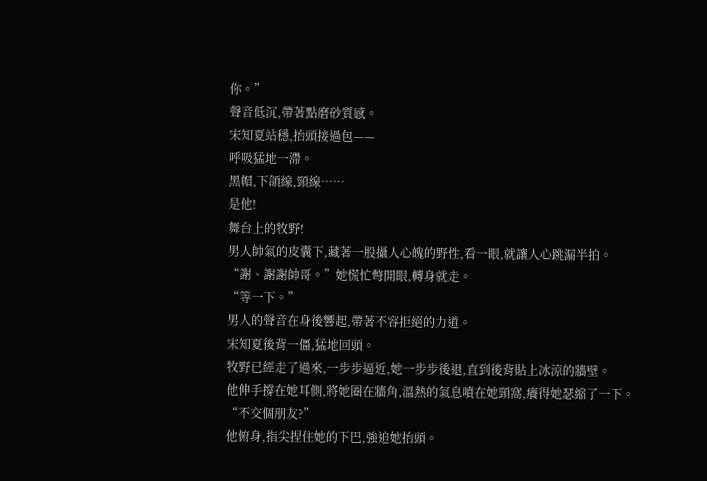你。”
聲音低沉,帶著點磨砂質感。
宋知夏站穩,抬頭接過包——
呼吸猛地一滯。
黑帽,下頜線,頸線……
是他!
舞台上的牧野!
男人帥氣的皮囊下,藏著一股攝人心魄的野性,看一眼,就讓人心跳漏半拍。
“謝、謝謝帥哥。”她慌忙彆開眼,轉身就走。
“等一下。”
男人的聲音在身後響起,帶著不容拒絕的力道。
宋知夏後背一僵,猛地回頭。
牧野已經走了過來,一步步逼近,她一步步後退,直到後背貼上冰涼的牆壁。
他伸手撐在她耳側,將她圈在牆角,溫熱的氣息噴在她頸窩,癢得她瑟縮了一下。
“不交個朋友?”
他俯身,指尖捏住她的下巴,強迫她抬頭。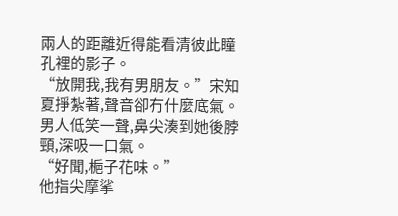兩人的距離近得能看清彼此瞳孔裡的影子。
“放開我,我有男朋友。”宋知夏掙紮著,聲音卻冇什麼底氣。
男人低笑一聲,鼻尖湊到她後脖頸,深吸一口氣。
“好聞,梔子花味。”
他指尖摩挲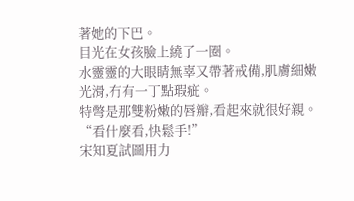著她的下巴。
目光在女孩臉上繞了一圈。
水靈靈的大眼睛無辜又帶著戒備,肌膚細嫩光滑,冇有一丁點瑕疵。
特彆是那雙粉嫩的唇瓣,看起來就很好親。
“看什麼看,快鬆手!”
宋知夏試圖用力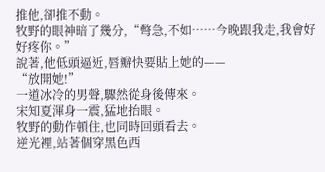推他,卻推不動。
牧野的眼神暗了幾分,“彆急,不如……今晚跟我走,我會好好疼你。”
說著,他低頭逼近,唇瓣快要貼上她的——
“放開她!”
一道冰冷的男聲,驟然從身後傳來。
宋知夏渾身一震,猛地抬眼。
牧野的動作頓住,也同時回頭看去。
逆光裡,站著個穿黑色西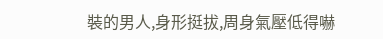裝的男人,身形挺拔,周身氣壓低得嚇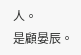人。
是顧晏辰。